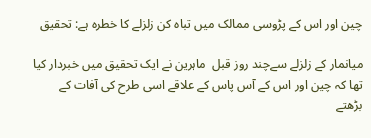چین اور اس کے پڑوسی ممالک میں تباہ کن زلزلے کا خطرہ ہے: تحقیق

میانمار کے زلزلے سےچند روز قبل  ماہرین نے ایک تحقیق میں خبردار کیا تھا کہ چین اور اس کے آس پاس کے علاقے اسی طرح کی آفات کے بڑھتے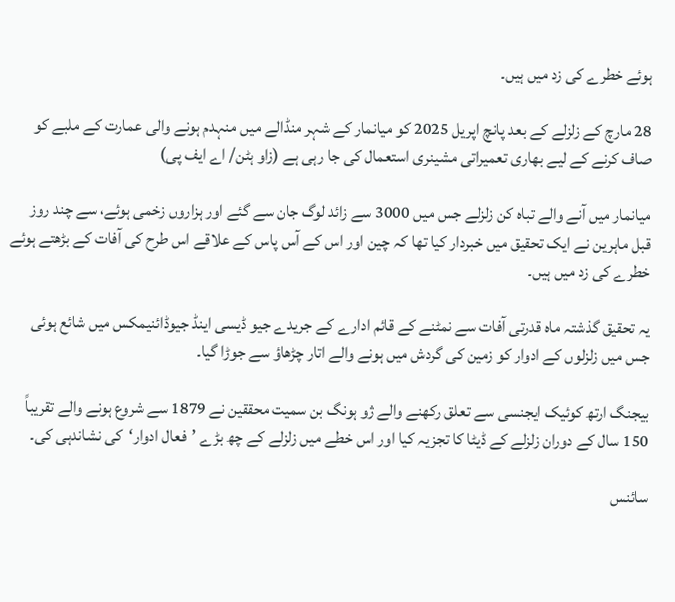ہوئے خطرے کی زد میں ہیں۔

28 مارچ کے زلزلے کے بعد پانچ اپریل 2025 کو میانمار کے شہر منڈالے میں منہدم ہونے والی عمارت کے ملبے کو صاف کرنے کے لیے بھاری تعمیراتی مشینری استعمال کی جا رہی ہے (زاو ہٹن/ اے ایف پی)

میانمار میں آنے والے تباہ کن زلزلے جس میں 3000 سے زائد لوگ جان سے گئے اور ہزاروں زخمی ہوئے، سے چند روز قبل ماہرین نے ایک تحقیق میں خبردار کیا تھا کہ چین اور اس کے آس پاس کے علاقے اس طرح کی آفات کے بڑھتے ہوئے خطرے کی زد میں ہیں۔

یہ تحقیق گذشتہ ماہ قدرتی آفات سے نمٹنے کے قائم ادارے کے جریدے جیو ڈیسی اینڈ جیوڈائنیمکس میں شائع ہوئی جس میں زلزلوں کے ادوار کو زمین کی گردش میں ہونے والے اتار چڑھاؤ سے جوڑا گیا۔

بیجنگ ارتھ کوئیک ایجنسی سے تعلق رکھنے والے ژو ہونگ بن سمیت محققین نے 1879 سے شروع ہونے والے تقریباً 150 سال کے دوران زلزلے کے ڈیٹا کا تجزیہ کیا اور اس خطے میں زلزلے کے چھ بڑے ’فعال ادوار‘کی نشاندہی کی۔

سائنس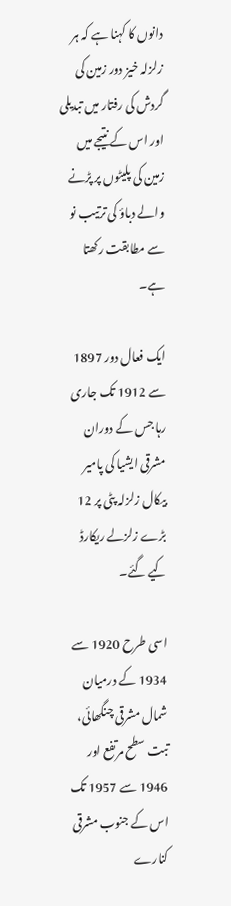دانوں کا کہنا ہے کہ ہر زلزلہ خیز دور زمین کی گردش کی رفتار میں تبدیلی اور اس کے نتیجے میں زمین کی پلیٹوں پر پڑنے والے دباؤ کی ترتیب نو سے مطابقت رکھتا ہے۔

ایک فعال دور 1897 سے 1912 تک جاری رہا جس کے دوران مشرقی ایشیا کی پامیر بیکال زلزلہ پٹی پر 12 بڑے زلزلے ریکارڈ کیے گئے۔

اسی طرح 1920 سے 1934 کے درمیان شمال مشرقی چنگھائی، تبت سطح مرتفع اور 1946 سے 1957 تک اس کے جنوب مشرقی کنارے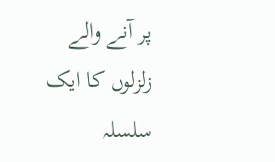پر آنے والے زلزلوں کا ایک سلسلہ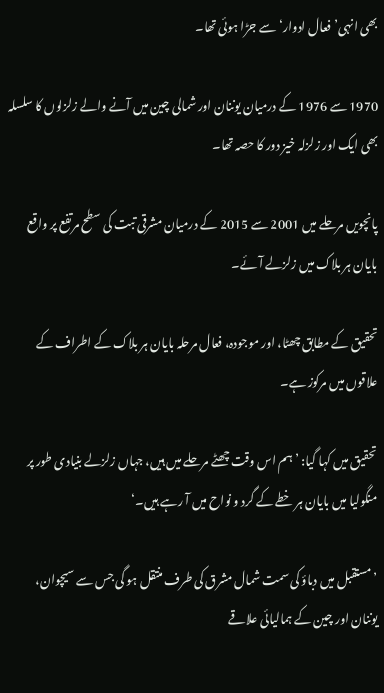بھی انہی’فعال ادوار‘ سے جڑا ہوئی تھا۔

1970 سے 1976 کے درمیان یوننان اور شمالی چین میں آنے والے زلزلوں کا سلسلہ بھی ایک اور زلزلہ خیز دور کا حصہ تھا۔

پانچویں مرحلے میں 2001 سے 2015 کے درمیان مشرقی تبت کی سطح مرتفع پر واقع بایان ہر بلاک میں زلزلے آئے۔

تحقیق کے مطابق چھٹا، اور موجودہ، فعال مرحلہ بایان ہر بلاک کے اطراف کے علاقوں میں مرکوز ہے۔

تحقیق میں کہا گیا: ’ہم اس وقت چھٹے مرحلے میں ہیں، جہاں زلزلے بنیادی طور پر منگولیا میں بایان ہر خطے کے گرد و نواح میں آ رہے ہیں۔‘

’مستقبل میں دباؤ کی سمت شمال مشرق کی طرف منتقل ہو گی جس سے سیچوان، یوننان اور چین کے ہمالیائی علاقے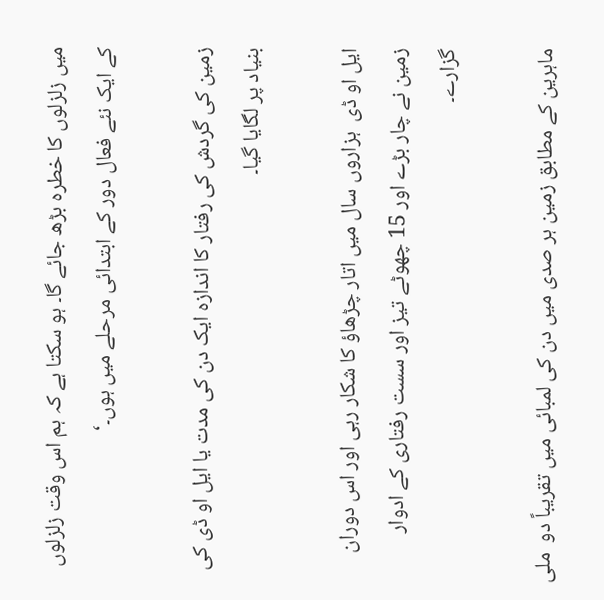میں زلزلوں کا خطرہ بڑھ جائے گا۔ ہو سکتا ہے کہ ہم اس وقت زلزلوں کے ایک نئے فعال دور کے ابتدائی مرحلے میں ہوں۔‘

زمین کی گردش کی رفتار کا اندازہ ایک دن کی مدت یا ایل او ڈی کی بنیاد پر لگایا گیا۔

ایل او ڈی  ہزاروں سال میں اتار چڑھاؤ کا شکار رہی اور اس دوران زمین نے چار بڑے اور 15 چھوٹے تیز اور سست رفتاری کے ادوار گزارے۔

ماہرین کے مطابق زمین ہر صدی میں دن کی لمبائی میں تقریباً دو  ملی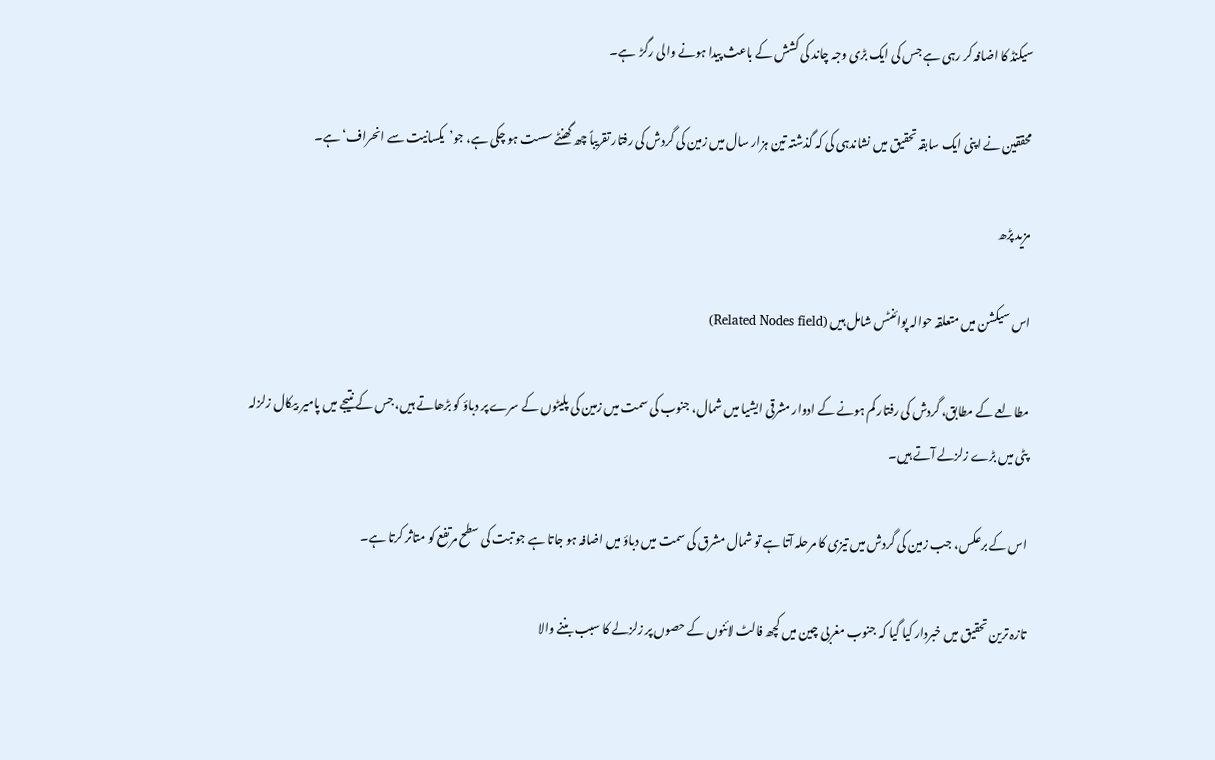سیکنڈ کا اضافہ کر رہی ہے جس کی ایک بڑی وجہ چاند کی کشش کے باعث پیدا ہونے والی رگڑ  ہے۔

محققین نے اپنی ایک سابقہ تحقیق میں نشاندہی کی کہ گذشتہ تین ہزار سال میں زمین کی گردش کی رفتار تقریباً چھ گھنٹے سست ہو چکی ہے، جو’یکسانیت سے انحراف‘ ہے۔

مزید پڑھ

اس سیکشن میں متعلقہ حوالہ پوائنٹس شامل ہیں (Related Nodes field)

مطالعے کے مطابق، گردش کی رفتار کم ہونے کے ادوار مشرقی ایشیا میں شمال، جنوب کی سمت میں زمین کی پلیٹوں کے سرے پر دباؤ کو بڑھاتے ہیں، جس کے نتیجے میں پامیر بیکال زلزلہ پٹی میں بڑے زلزلے آتے ہیں۔

اس کے برعکس، جب زمین کی گردش میں تیزی کا مرحلہ آتا ہے تو شمال مشرق کی سمت میں دباؤ میں اضافہ ہو جاتا ہے جو تبت کی سطح مرتفع کو متاثر کرتا ہے۔

تازہ ترین تحقیق میں خبردار کیا گیا کہ جنوب مغربی چین میں کچھ فالٹ لائنوں کے حصوں پر زلزلے کا سبب بننے والا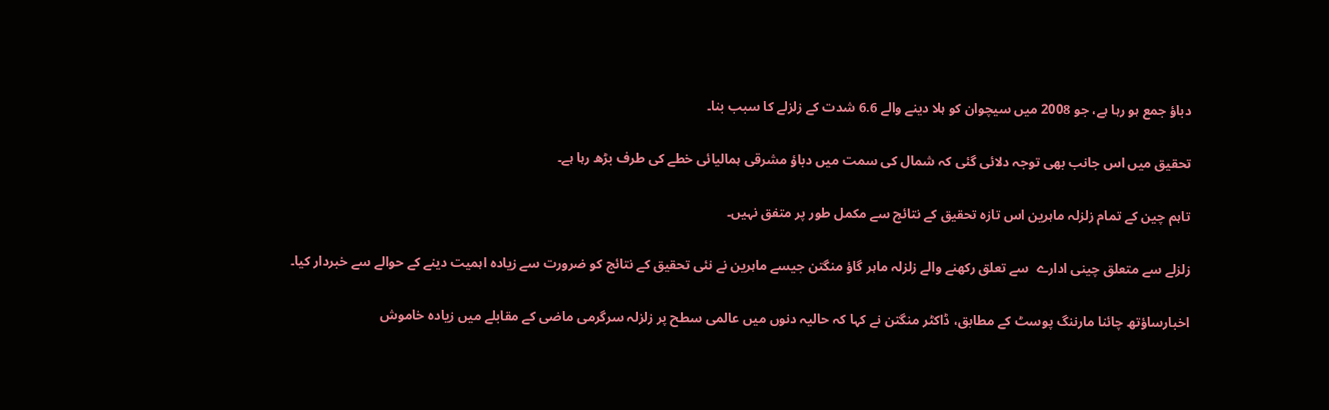دباؤ جمع ہو رہا ہے، جو 2008 میں سیچوان کو ہلا دینے والے 6.6 شدت کے زلزلے کا سبب بنا۔

تحقیق میں اس جانب بھی توجہ دلائی گئی کہ شمال کی سمت میں دباؤ مشرقی ہمالیائی خطے کی طرف بڑھ رہا ہے۔

تاہم چین کے تمام زلزلہ ماہرین اس تازہ تحقیق کے نتائج سے مکمل طور پر متفق نہیں۔

زلزلے سے متعلق چینی ادارے  سے تعلق رکھنے والے زلزلہ ماہر گاؤ منگتن جیسے ماہرین نے نئی تحقیق کے نتائج کو ضرورت سے زیادہ اہمیت دینے کے حوالے سے خبردار کیا۔

اخبارساؤتھ چائنا مارننگ پوسٹ کے مطابق، ڈاکٹر منگتن نے کہا کہ حالیہ دنوں میں عالمی سطح پر زلزلہ سرگرمی ماضی کے مقابلے میں زیادہ خاموش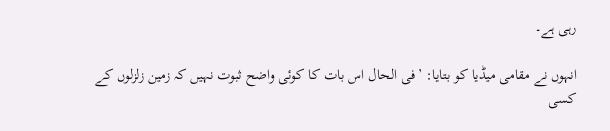رہی ہے۔

انہوں نے مقامی میڈیا کو بتایا: ’فی الحال اس بات کا کوئی واضح ثبوت نہیں کہ زمین زلزلوں کے کسی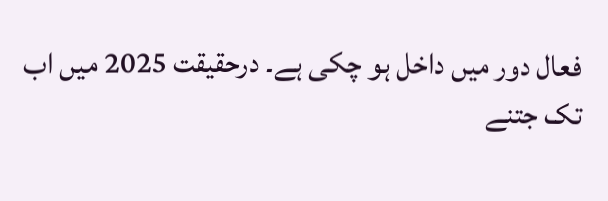فعال دور میں داخل ہو چکی ہے۔ درحقیقت 2025 میں اب تک جتنے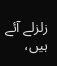زلزلے آئے ہیں،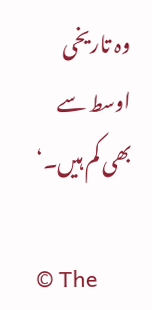وہ تاریخی اوسط سے بھی کم ہیں۔‘

© The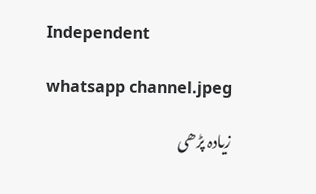Independent

whatsapp channel.jpeg

زیادہ پڑھی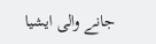جانے والی ایشیا